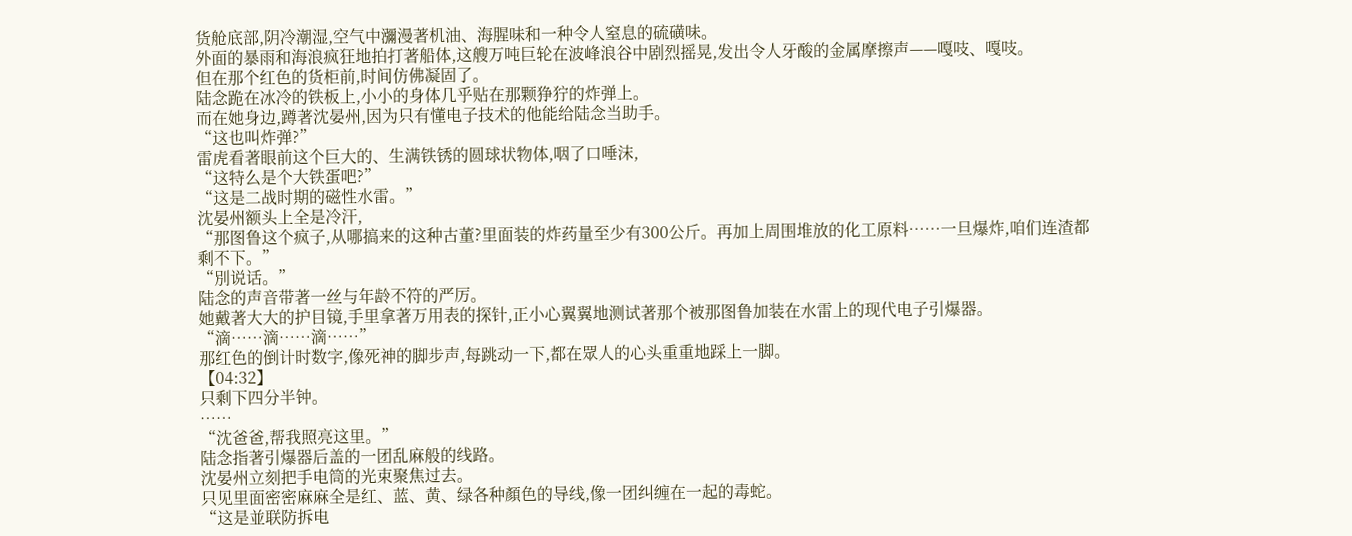货舱底部,阴冷潮湿,空气中瀰漫著机油、海腥味和一种令人窒息的硫磺味。
外面的暴雨和海浪疯狂地拍打著船体,这艘万吨巨轮在波峰浪谷中剧烈摇晃,发出令人牙酸的金属摩擦声——嘎吱、嘎吱。
但在那个红色的货柜前,时间仿佛凝固了。
陆念跪在冰冷的铁板上,小小的身体几乎贴在那颗狰狞的炸弹上。
而在她身边,蹲著沈晏州,因为只有懂电子技术的他能给陆念当助手。
“这也叫炸弹?”
雷虎看著眼前这个巨大的、生满铁锈的圆球状物体,咽了口唾沫,
“这特么是个大铁蛋吧?”
“这是二战时期的磁性水雷。”
沈晏州额头上全是冷汗,
“那图鲁这个疯子,从哪搞来的这种古董?里面装的炸药量至少有300公斤。再加上周围堆放的化工原料……一旦爆炸,咱们连渣都剩不下。”
“別说话。”
陆念的声音带著一丝与年龄不符的严厉。
她戴著大大的护目镜,手里拿著万用表的探针,正小心翼翼地测试著那个被那图鲁加装在水雷上的现代电子引爆器。
“滴……滴……滴……”
那红色的倒计时数字,像死神的脚步声,每跳动一下,都在眾人的心头重重地踩上一脚。
【04:32】
只剩下四分半钟。
……
“沈爸爸,帮我照亮这里。”
陆念指著引爆器后盖的一团乱麻般的线路。
沈晏州立刻把手电筒的光束聚焦过去。
只见里面密密麻麻全是红、蓝、黄、绿各种顏色的导线,像一团纠缠在一起的毒蛇。
“这是並联防拆电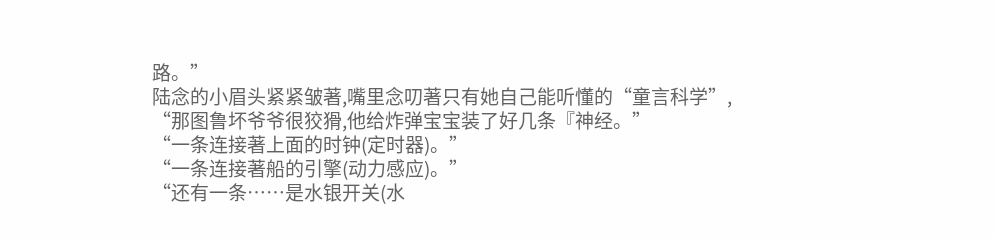路。”
陆念的小眉头紧紧皱著,嘴里念叨著只有她自己能听懂的“童言科学”,
“那图鲁坏爷爷很狡猾,他给炸弹宝宝装了好几条『神经。”
“一条连接著上面的时钟(定时器)。”
“一条连接著船的引擎(动力感应)。”
“还有一条……是水银开关(水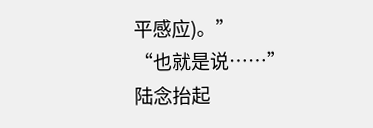平感应)。”
“也就是说……”
陆念抬起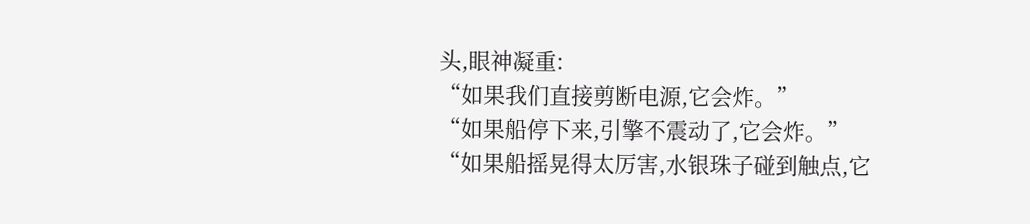头,眼神凝重:
“如果我们直接剪断电源,它会炸。”
“如果船停下来,引擎不震动了,它会炸。”
“如果船摇晃得太厉害,水银珠子碰到触点,它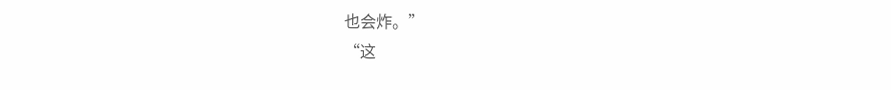也会炸。”
“这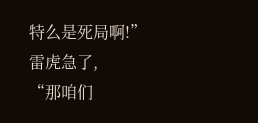特么是死局啊!”
雷虎急了,
“那咱们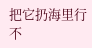把它扔海里行不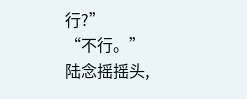行?”
“不行。”
陆念摇摇头,